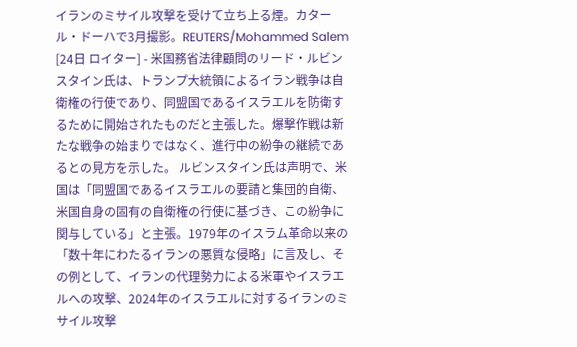イランのミサイル攻撃を受けて立ち上る煙。カタール・ドーハで3月撮影。REUTERS/Mohammed Salem [24日 ロイター] - 米国務省法律顧問のリード・ルビンスタイン氏は、トランプ大統領によるイラン戦争は自衛権の行使であり、同盟国であるイスラエルを防衛するために開始されたものだと主張した。爆撃作戦は新たな戦争の始まりではなく、進行中の紛争の継続であるとの見方を示した。 ルビンスタイン氏は声明で、米国は「同盟国であるイスラエルの要請と集団的自衛、米国自身の固有の自衛権の行使に基づき、この紛争に関与している」と主張。1979年のイスラム革命以来の「数十年にわたるイランの悪質な侵略」に言及し、その例として、イランの代理勢力による米軍やイスラエルへの攻撃、2024年のイスラエルに対するイランのミサイル攻撃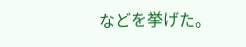などを挙げた。